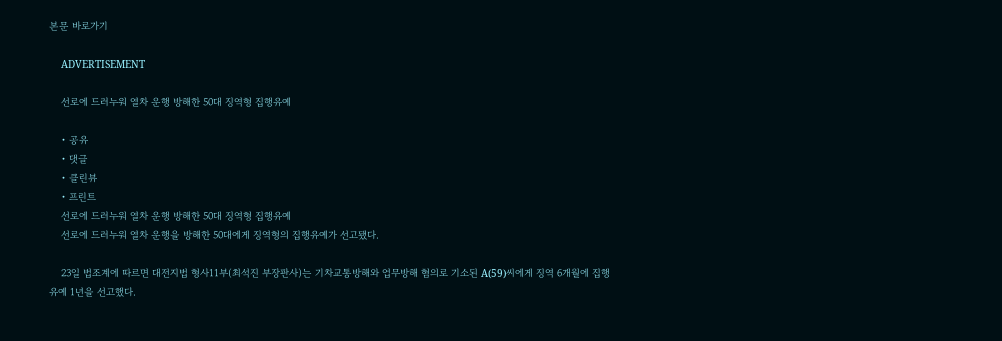본문 바로가기

    ADVERTISEMENT

    선로에 드러누워 열차 운행 방해한 50대 징역형 집행유예

    • 공유
    • 댓글
    • 클린뷰
    • 프린트
    선로에 드러누워 열차 운행 방해한 50대 징역형 집행유예
    선로에 드러누워 열차 운행을 방해한 50대에게 징역형의 집행유예가 선고됐다.

    23일 법조계에 따르면 대전지법 형사11부(최석진 부장판사)는 기차교통방해와 업무방해 혐의로 기소된 A(59)씨에게 징역 6개월에 집행유예 1년을 선고했다.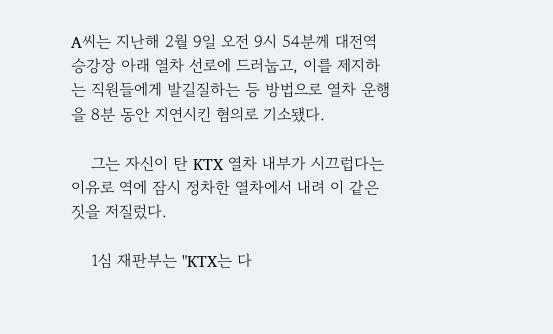A씨는 지난해 2월 9일 오전 9시 54분께 대전역 승강장 아래 열차 선로에 드러눕고, 이를 제지하는 직원들에게 발길질하는 등 방법으로 열차 운행을 8분 동안 지연시킨 혐의로 기소됐다.

    그는 자신이 탄 KTX 열차 내부가 시끄럽다는 이유로 역에 잠시 정차한 열차에서 내려 이 같은 짓을 저질렀다.

    1심 재판부는 "KTX는 다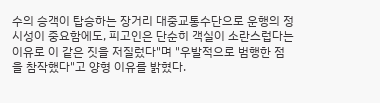수의 승객이 탑승하는 장거리 대중교통수단으로 운행의 정시성이 중요함에도, 피고인은 단순히 객실이 소란스럽다는 이유로 이 같은 짓을 저질렀다"며 "우발적으로 범행한 점을 참작했다"고 양형 이유를 밝혔다.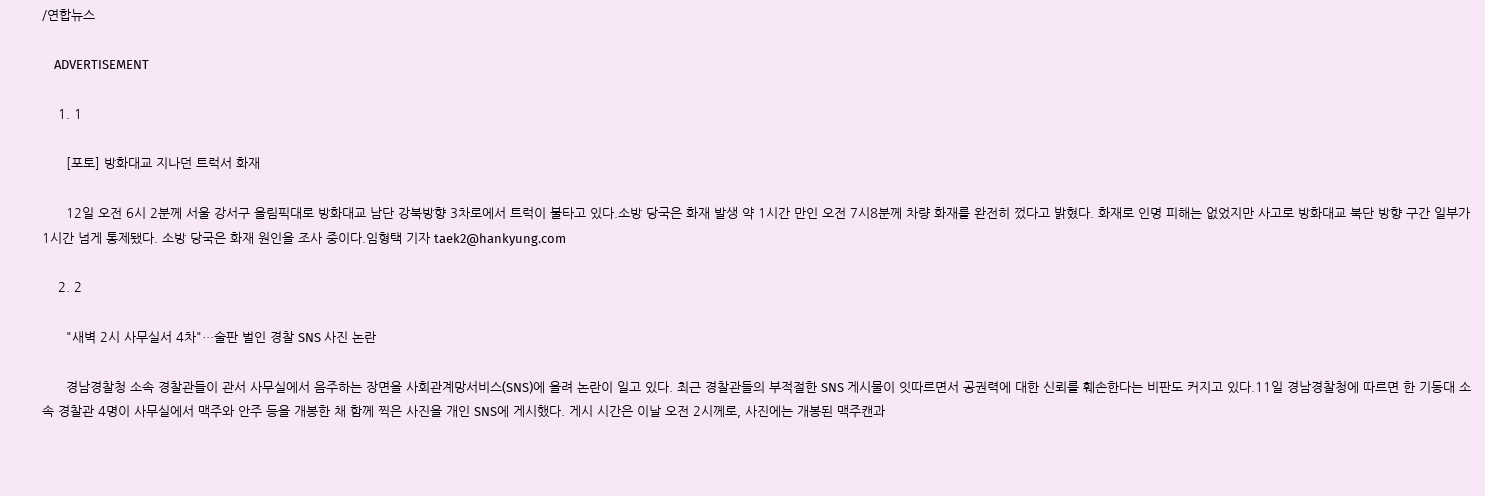/연합뉴스

    ADVERTISEMENT

    1. 1

      [포토] 방화대교 지나던 트럭서 화재

      12일 오전 6시 2분께 서울 강서구 올림픽대로 방화대교 남단 강북방향 3차로에서 트럭이 불타고 있다.소방 당국은 화재 발생 약 1시간 만인 오전 7시8분께 차량 화재를 완전히 껐다고 밝혔다. 화재로 인명 피해는 없었지만 사고로 방화대교 북단 방향 구간 일부가 1시간 넘게 통제됐다. 소방 당국은 화재 원인을 조사 중이다.임형택 기자 taek2@hankyung.com

    2. 2

      "새벽 2시 사무실서 4차"…술판 벌인 경찰 SNS 사진 논란

      경남경찰청 소속 경찰관들이 관서 사무실에서 음주하는 장면을 사회관계망서비스(SNS)에 올려 논란이 일고 있다. 최근 경찰관들의 부적절한 SNS 게시물이 잇따르면서 공권력에 대한 신뢰를 훼손한다는 비판도 커지고 있다.11일 경남경찰청에 따르면 한 기동대 소속 경찰관 4명이 사무실에서 맥주와 안주 등을 개봉한 채 함께 찍은 사진을 개인 SNS에 게시했다. 게시 시간은 이날 오전 2시께로, 사진에는 개봉된 맥주캔과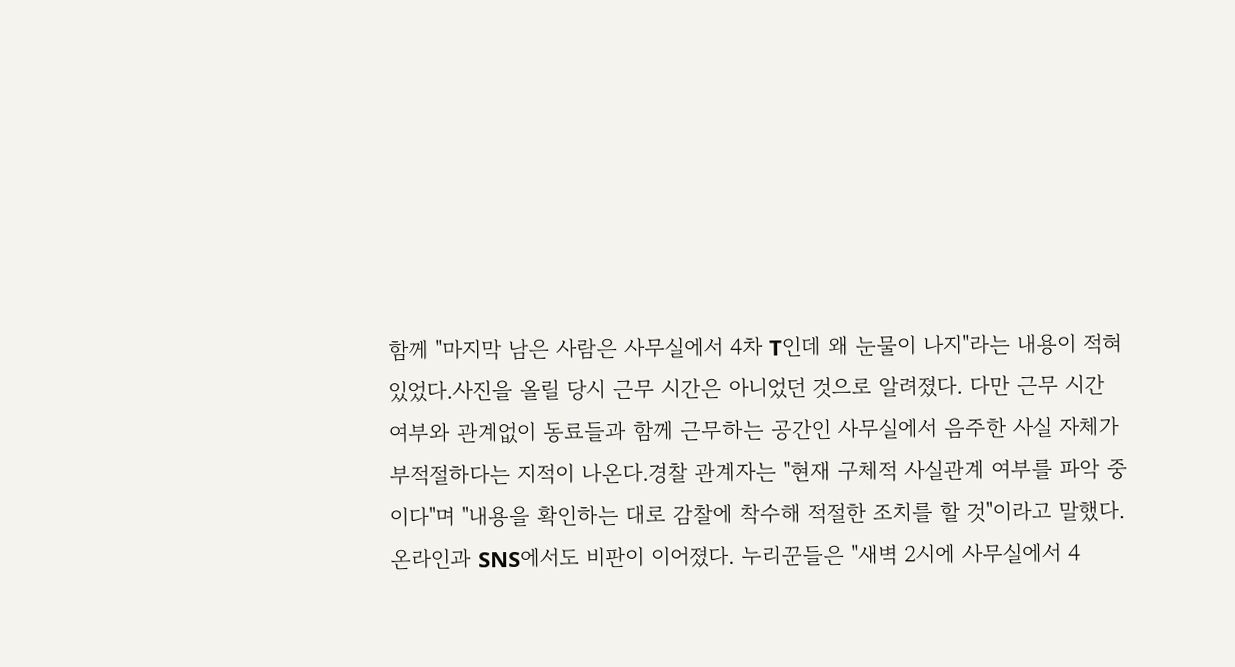함께 "마지막 남은 사람은 사무실에서 4차 T인데 왜 눈물이 나지"라는 내용이 적혀 있었다.사진을 올릴 당시 근무 시간은 아니었던 것으로 알려졌다. 다만 근무 시간 여부와 관계없이 동료들과 함께 근무하는 공간인 사무실에서 음주한 사실 자체가 부적절하다는 지적이 나온다.경찰 관계자는 "현재 구체적 사실관계 여부를 파악 중이다"며 "내용을 확인하는 대로 감찰에 착수해 적절한 조치를 할 것"이라고 말했다.온라인과 SNS에서도 비판이 이어졌다. 누리꾼들은 "새벽 2시에 사무실에서 4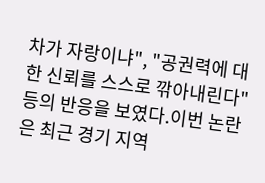차가 자랑이냐", "공권력에 대한 신뢰를 스스로 깎아내린다" 등의 반응을 보였다.이번 논란은 최근 경기 지역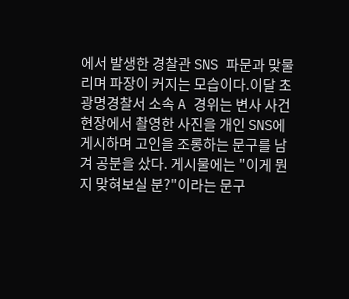에서 발생한 경찰관 SNS 파문과 맞물리며 파장이 커지는 모습이다.이달 초 광명경찰서 소속 A 경위는 변사 사건 현장에서 촬영한 사진을 개인 SNS에 게시하며 고인을 조롱하는 문구를 남겨 공분을 샀다. 게시물에는 "이게 뭔지 맞혀보실 분?"이라는 문구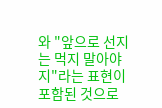와 "앞으로 선지는 먹지 말아야지"라는 표현이 포함된 것으로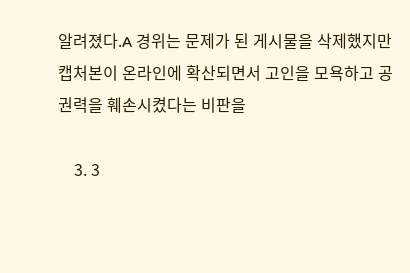알려졌다.A 경위는 문제가 된 게시물을 삭제했지만 캡처본이 온라인에 확산되면서 고인을 모욕하고 공권력을 훼손시켰다는 비판을

    3. 3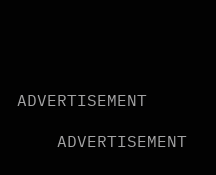ADVERTISEMENT

    ADVERTISEMENT